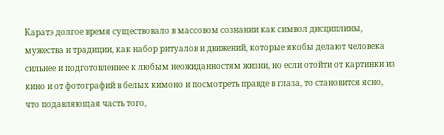Каратэ долгое время существовало в массовом сознании как символ дисциплины, мужества и традиции, как набор ритуалов и движений, которые якобы делают человека сильнее и подготовленнее к любым неожиданностям жизни, но если отойти от картинки из кино и от фотографий в белых кимоно и посмотреть правде в глаза, то становится ясно, что подавляющая часть того,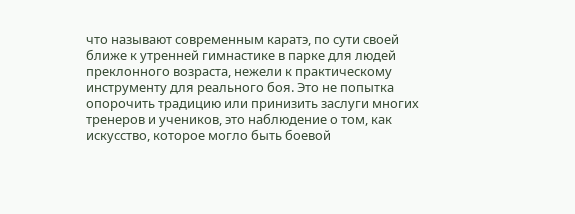что называют современным каратэ, по сути своей ближе к утренней гимнастике в парке для людей преклонного возраста, нежели к практическому инструменту для реального боя. Это не попытка опорочить традицию или принизить заслуги многих тренеров и учеников, это наблюдение о том, как искусство, которое могло быть боевой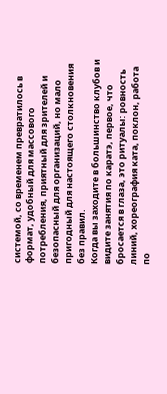системой, со временем превратилось в формат, удобный для массового потребления, приятный для зрителей и безопасный для организаций, но мало пригодный для настоящего столкновения без правил.
Когда вы заходите в большинство клубов и видите занятия по каратэ, первое, что бросается в глаза, это ритуалы: ровность линий, хореография ката, поклон, работа по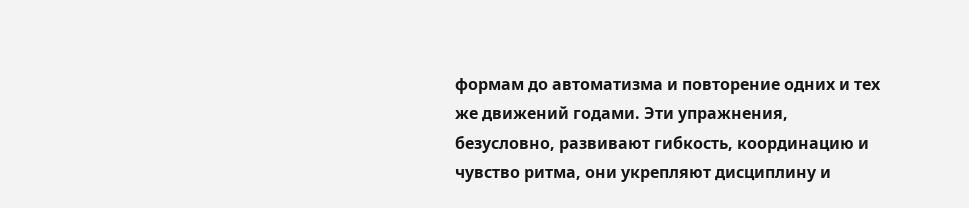формам до автоматизма и повторение одних и тех же движений годами. Эти упражнения, безусловно, развивают гибкость, координацию и чувство ритма, они укрепляют дисциплину и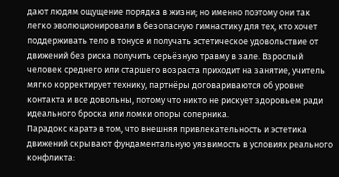дают людям ощущение порядка в жизни; но именно поэтому они так легко эволюционировали в безопасную гимнастику для тех, кто хочет поддерживать тело в тонусе и получать эстетическое удовольствие от движений без риска получить серьёзную травму в зале. Взрослый человек среднего или старшего возраста приходит на занятие, учитель мягко корректирует технику, партнёры договариваются об уровне контакта и все довольны, потому что никто не рискует здоровьем ради идеального броска или ломки опоры соперника.
Парадокс каратэ в том, что внешняя привлекательность и эстетика движений скрывают фундаментальную уязвимость в условиях реального конфликта: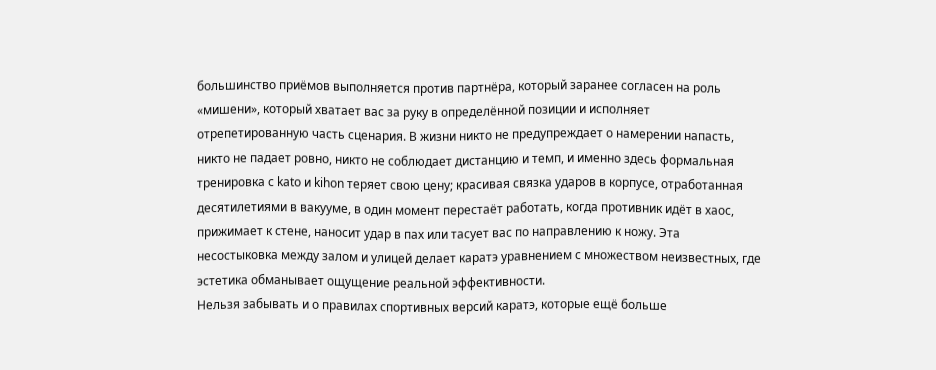большинство приёмов выполняется против партнёра, который заранее согласен на роль «мишени», который хватает вас за руку в определённой позиции и исполняет отрепетированную часть сценария. В жизни никто не предупреждает о намерении напасть, никто не падает ровно, никто не соблюдает дистанцию и темп, и именно здесь формальная тренировка с kato и kihon теряет свою цену; красивая связка ударов в корпусе, отработанная десятилетиями в вакууме, в один момент перестаёт работать, когда противник идёт в хаос, прижимает к стене, наносит удар в пах или тасует вас по направлению к ножу. Эта несостыковка между залом и улицей делает каратэ уравнением с множеством неизвестных, где эстетика обманывает ощущение реальной эффективности.
Нельзя забывать и о правилах спортивных версий каратэ, которые ещё больше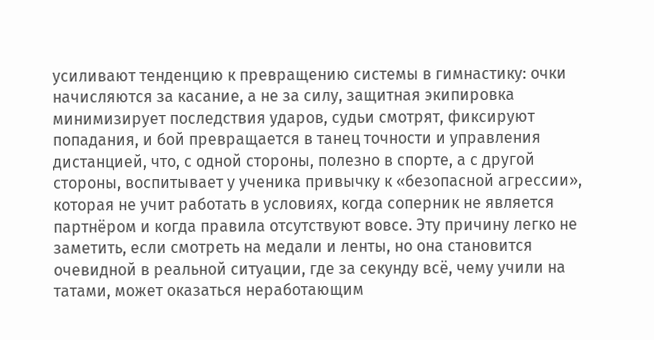усиливают тенденцию к превращению системы в гимнастику: очки начисляются за касание, а не за силу, защитная экипировка минимизирует последствия ударов, судьи смотрят, фиксируют попадания, и бой превращается в танец точности и управления дистанцией, что, с одной стороны, полезно в спорте, а с другой стороны, воспитывает у ученика привычку к «безопасной агрессии», которая не учит работать в условиях, когда соперник не является партнёром и когда правила отсутствуют вовсе. Эту причину легко не заметить, если смотреть на медали и ленты, но она становится очевидной в реальной ситуации, где за секунду всё, чему учили на татами, может оказаться неработающим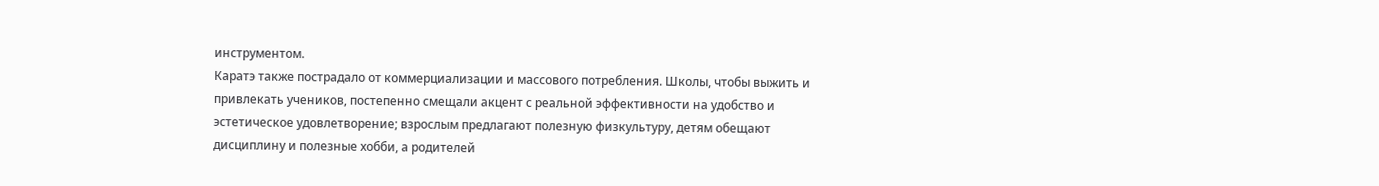инструментом.
Каратэ также пострадало от коммерциализации и массового потребления. Школы, чтобы выжить и привлекать учеников, постепенно смещали акцент с реальной эффективности на удобство и эстетическое удовлетворение; взрослым предлагают полезную физкультуру, детям обещают дисциплину и полезные хобби, а родителей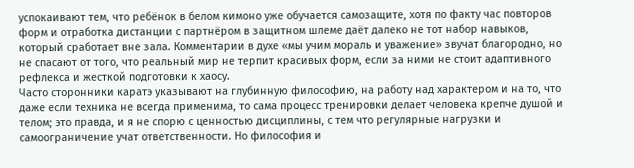успокаивают тем, что ребёнок в белом кимоно уже обучается самозащите, хотя по факту час повторов форм и отработка дистанции с партнёром в защитном шлеме даёт далеко не тот набор навыков, который сработает вне зала. Комментарии в духе «мы учим мораль и уважение» звучат благородно, но не спасают от того, что реальный мир не терпит красивых форм, если за ними не стоит адаптивного рефлекса и жесткой подготовки к хаосу.
Часто сторонники каратэ указывают на глубинную философию, на работу над характером и на то, что даже если техника не всегда применима, то сама процесс тренировки делает человека крепче душой и телом; это правда, и я не спорю с ценностью дисциплины, с тем что регулярные нагрузки и самоограничение учат ответственности. Но философия и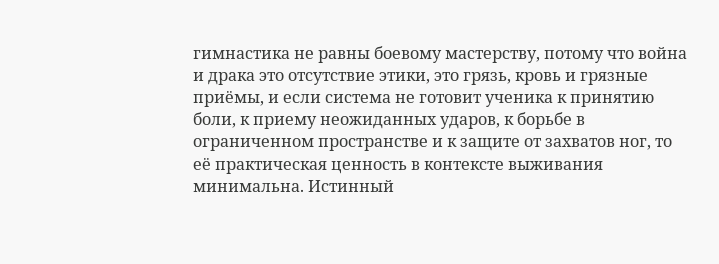гимнастика не равны боевому мастерству, потому что война и драка это отсутствие этики, это грязь, кровь и грязные приёмы, и если система не готовит ученика к принятию боли, к приему неожиданных ударов, к борьбе в ограниченном пространстве и к защите от захватов ног, то её практическая ценность в контексте выживания минимальна. Истинный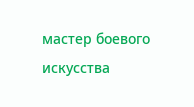мастер боевого искусства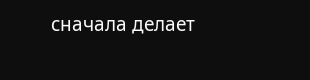сначала делает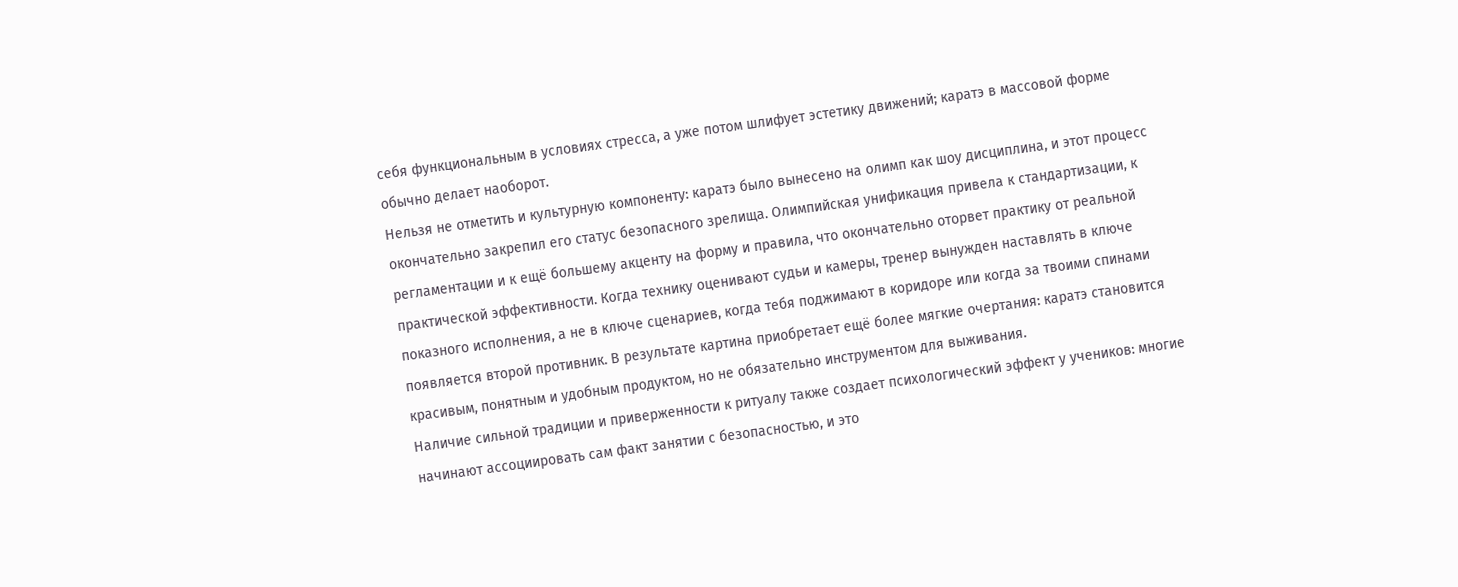себя функциональным в условиях стресса, а уже потом шлифует эстетику движений; каратэ в массовой форме обычно делает наоборот.
Нельзя не отметить и культурную компоненту: каратэ было вынесено на олимп как шоу дисциплина, и этот процесс окончательно закрепил его статус безопасного зрелища. Олимпийская унификация привела к стандартизации, к регламентации и к ещё большему акценту на форму и правила, что окончательно оторвет практику от реальной практической эффективности. Когда технику оценивают судьи и камеры, тренер вынужден наставлять в ключе показного исполнения, а не в ключе сценариев, когда тебя поджимают в коридоре или когда за твоими спинами появляется второй противник. В результате картина приобретает ещё более мягкие очертания: каратэ становится красивым, понятным и удобным продуктом, но не обязательно инструментом для выживания.
Наличие сильной традиции и приверженности к ритуалу также создает психологический эффект у учеников: многие начинают ассоциировать сам факт занятии с безопасностью, и это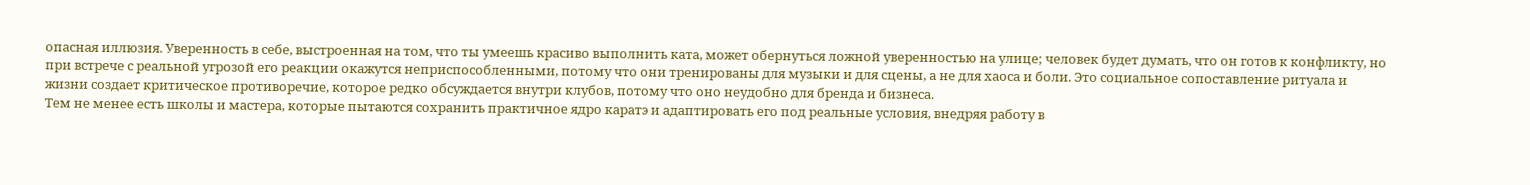опасная иллюзия. Уверенность в себе, выстроенная на том, что ты умеешь красиво выполнить ката, может обернуться ложной уверенностью на улице; человек будет думать, что он готов к конфликту, но при встрече с реальной угрозой его реакции окажутся неприспособленными, потому что они тренированы для музыки и для сцены, а не для хаоса и боли. Это социальное сопоставление ритуала и жизни создает критическое противоречие, которое редко обсуждается внутри клубов, потому что оно неудобно для бренда и бизнеса.
Тем не менее есть школы и мастера, которые пытаются сохранить практичное ядро каратэ и адаптировать его под реальные условия, внедряя работу в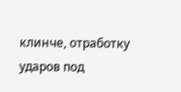клинче, отработку ударов под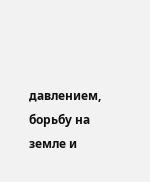давлением, борьбу на земле и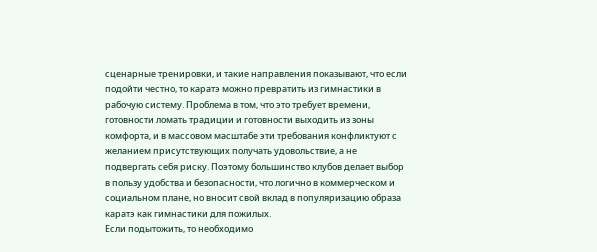сценарные тренировки, и такие направления показывают, что если подойти честно, то каратэ можно превратить из гимнастики в рабочую систему. Проблема в том, что это требует времени, готовности ломать традиции и готовности выходить из зоны комфорта, и в массовом масштабе эти требования конфликтуют с желанием присутствующих получать удовольствие, а не подвергать себя риску. Поэтому большинство клубов делает выбор в пользу удобства и безопасности, что логично в коммерческом и социальном плане, но вносит свой вклад в популяризацию образа каратэ как гимнастики для пожилых.
Если подытожить, то необходимо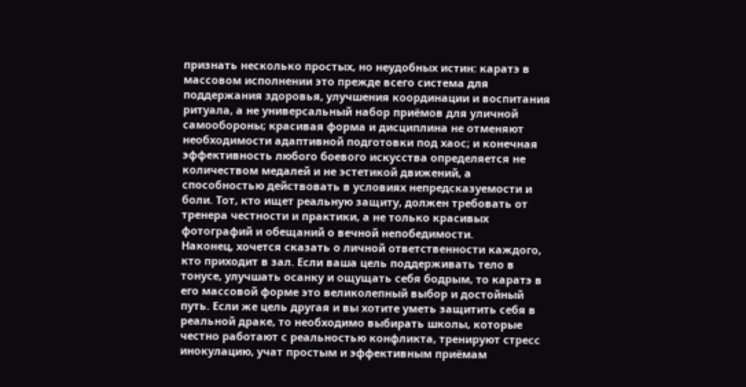признать несколько простых, но неудобных истин: каратэ в массовом исполнении это прежде всего система для поддержания здоровья, улучшения координации и воспитания ритуала, а не универсальный набор приёмов для уличной самообороны; красивая форма и дисциплина не отменяют необходимости адаптивной подготовки под хаос; и конечная эффективность любого боевого искусства определяется не количеством медалей и не эстетикой движений, а способностью действовать в условиях непредсказуемости и боли. Тот, кто ищет реальную защиту, должен требовать от тренера честности и практики, а не только красивых фотографий и обещаний о вечной непобедимости.
Наконец, хочется сказать о личной ответственности каждого, кто приходит в зал. Если ваша цель поддерживать тело в тонусе, улучшать осанку и ощущать себя бодрым, то каратэ в его массовой форме это великолепный выбор и достойный путь. Если же цель другая и вы хотите уметь защитить себя в реальной драке, то необходимо выбирать школы, которые честно работают с реальностью конфликта, тренируют стресс инокулацию, учат простым и эффективным приёмам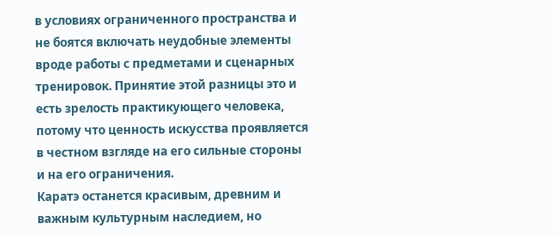в условиях ограниченного пространства и не боятся включать неудобные элементы вроде работы с предметами и сценарных тренировок. Принятие этой разницы это и есть зрелость практикующего человека, потому что ценность искусства проявляется в честном взгляде на его сильные стороны и на его ограничения.
Каратэ останется красивым, древним и важным культурным наследием, но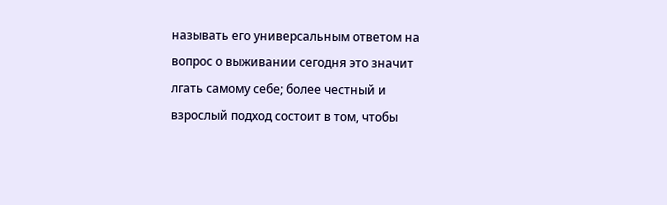называть его универсальным ответом на вопрос о выживании сегодня это значит лгать самому себе; более честный и взрослый подход состоит в том, чтобы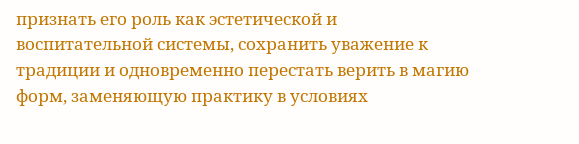признать его роль как эстетической и воспитательной системы, сохранить уважение к традиции и одновременно перестать верить в магию форм, заменяющую практику в условиях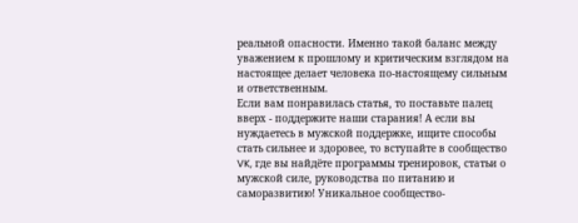реальной опасности. Именно такой баланс между уважением к прошлому и критическим взглядом на настоящее делает человека по-настоящему сильным и ответственным.
Если вам понравилась статья, то поставьте палец вверх - поддержите наши старания! А если вы нуждаетесь в мужской поддержке, ищите способы стать сильнее и здоровее, то вступайте в сообщество VK, где вы найдёте программы тренировок, статьи о мужской силе, руководства по питанию и саморазвитию! Уникальное сообщество-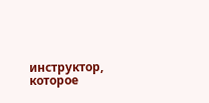инструктор, которое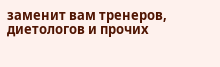заменит вам тренеров, диетологов и прочих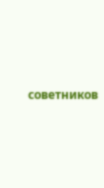советников